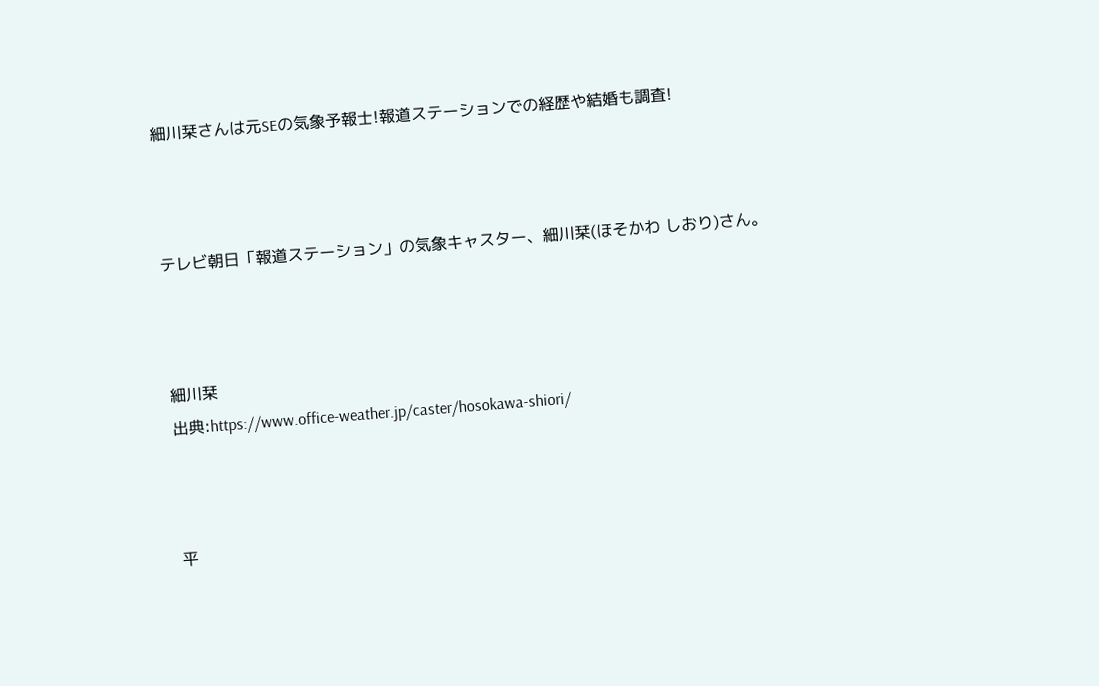細川栞さんは元SEの気象予報士!報道ステーションでの経歴や結婚も調査!



テレビ朝日「報道ステーション」の気象キャスター、細川栞(ほそかわ しおり)さん。



細川栞
出典:https://www.office-weather.jp/caster/hosokawa-shiori/



平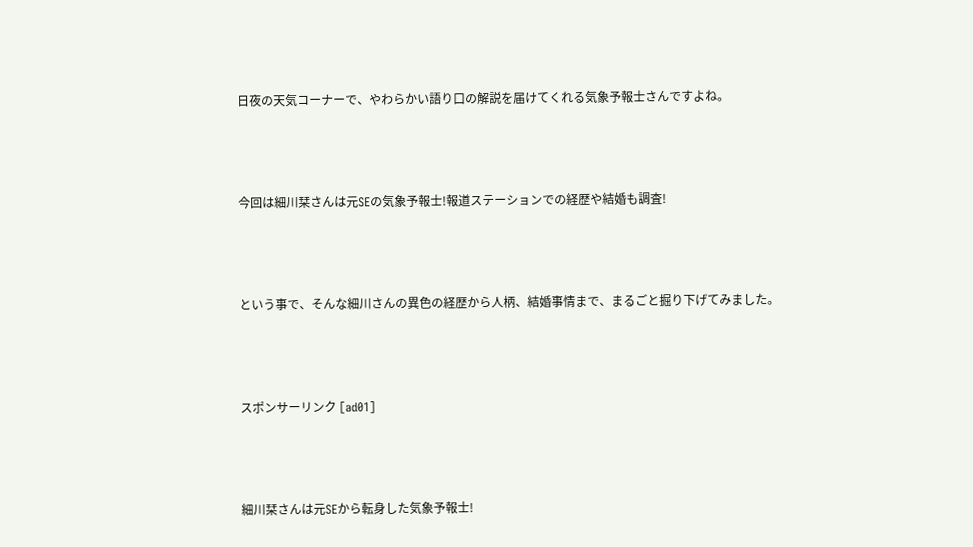日夜の天気コーナーで、やわらかい語り口の解説を届けてくれる気象予報士さんですよね。



今回は細川栞さんは元SEの気象予報士!報道ステーションでの経歴や結婚も調査!



という事で、そんな細川さんの異色の経歴から人柄、結婚事情まで、まるごと掘り下げてみました。



スポンサーリンク [ad01]



細川栞さんは元SEから転身した気象予報士!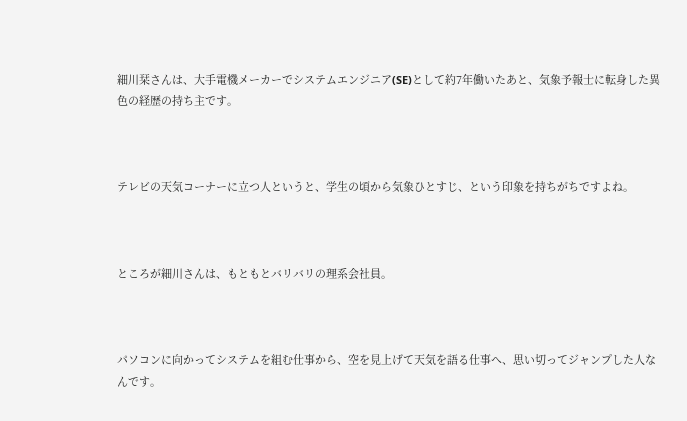細川栞さんは、大手電機メーカーでシステムエンジニア(SE)として約7年働いたあと、気象予報士に転身した異色の経歴の持ち主です。



テレビの天気コーナーに立つ人というと、学生の頃から気象ひとすじ、という印象を持ちがちですよね。



ところが細川さんは、もともとバリバリの理系会社員。



パソコンに向かってシステムを組む仕事から、空を見上げて天気を語る仕事へ、思い切ってジャンプした人なんです。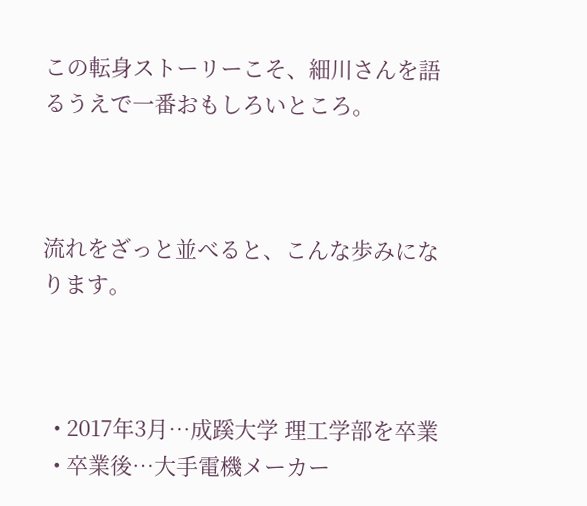この転身ストーリーこそ、細川さんを語るうえで一番おもしろいところ。



流れをざっと並べると、こんな歩みになります。



  • 2017年3月…成蹊大学 理工学部を卒業
  • 卒業後…大手電機メーカー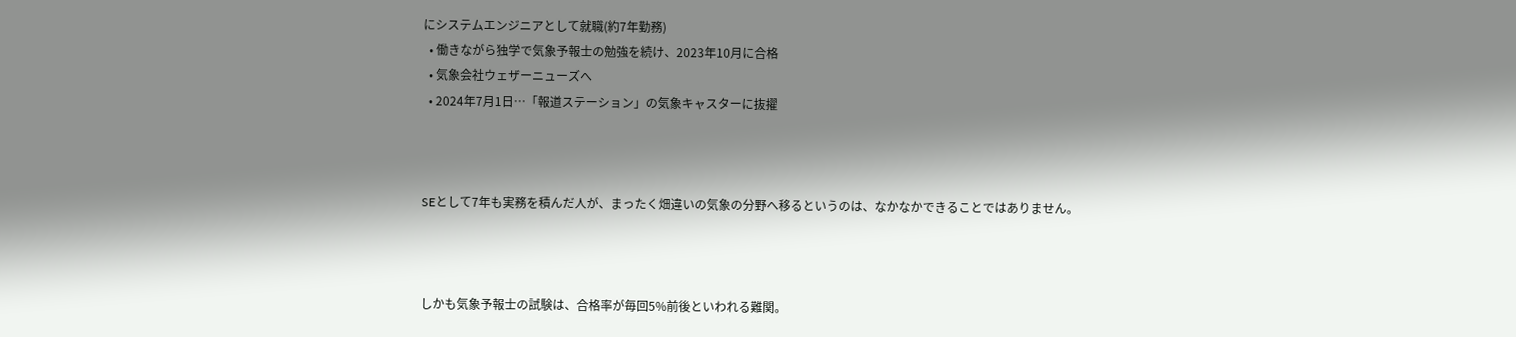にシステムエンジニアとして就職(約7年勤務)
  • 働きながら独学で気象予報士の勉強を続け、2023年10月に合格
  • 気象会社ウェザーニューズへ
  • 2024年7月1日…「報道ステーション」の気象キャスターに抜擢



SEとして7年も実務を積んだ人が、まったく畑違いの気象の分野へ移るというのは、なかなかできることではありません。



しかも気象予報士の試験は、合格率が毎回5%前後といわれる難関。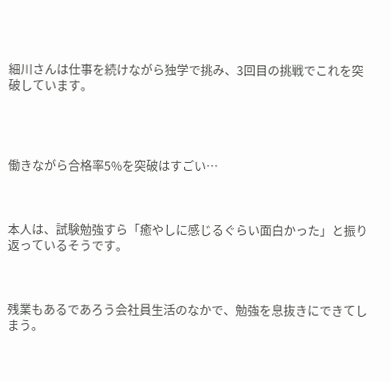細川さんは仕事を続けながら独学で挑み、3回目の挑戦でこれを突破しています。




働きながら合格率5%を突破はすごい…



本人は、試験勉強すら「癒やしに感じるぐらい面白かった」と振り返っているそうです。



残業もあるであろう会社員生活のなかで、勉強を息抜きにできてしまう。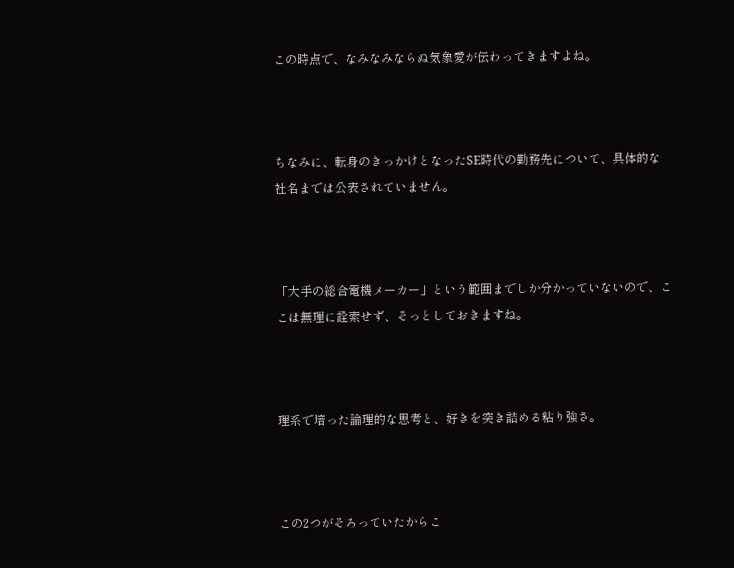この時点で、なみなみならぬ気象愛が伝わってきますよね。



ちなみに、転身のきっかけとなったSE時代の勤務先について、具体的な社名までは公表されていません。



「大手の総合電機メーカー」という範囲までしか分かっていないので、ここは無理に詮索せず、そっとしておきますね。



理系で培った論理的な思考と、好きを突き詰める粘り強さ。



この2つがそろっていたからこ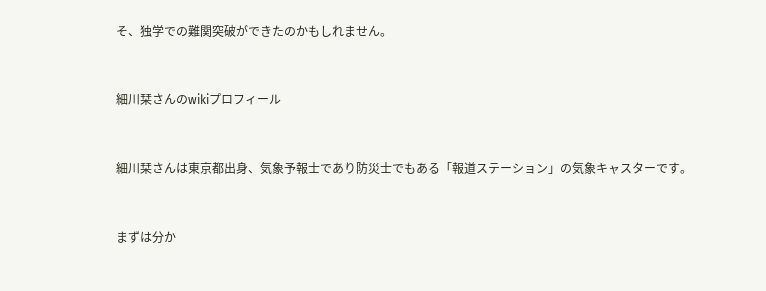そ、独学での難関突破ができたのかもしれません。



細川栞さんのwikiプロフィール



細川栞さんは東京都出身、気象予報士であり防災士でもある「報道ステーション」の気象キャスターです。



まずは分か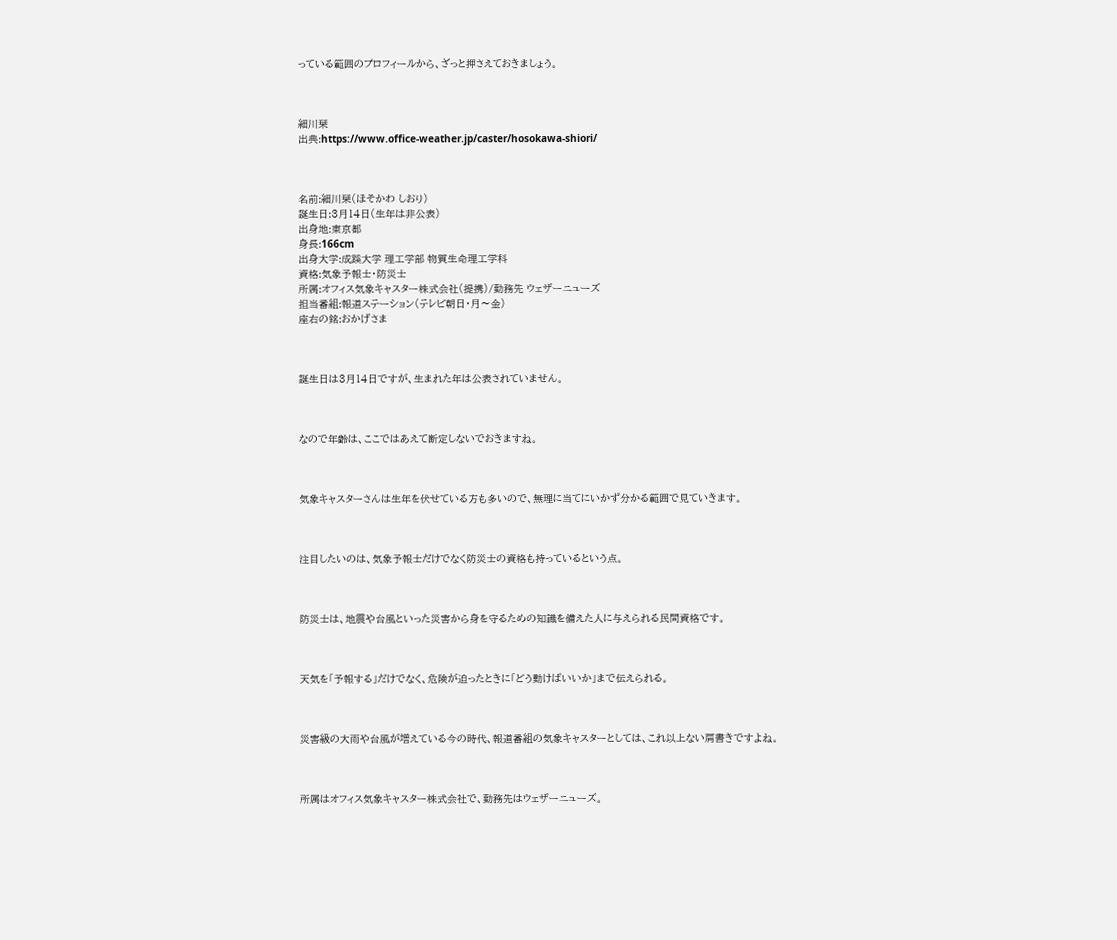っている範囲のプロフィールから、ざっと押さえておきましょう。



細川栞
出典:https://www.office-weather.jp/caster/hosokawa-shiori/



名前:細川栞(ほそかわ しおり)
誕生日:3月14日(生年は非公表)
出身地:東京都
身長:166cm
出身大学:成蹊大学 理工学部 物質生命理工学科
資格:気象予報士・防災士
所属:オフィス気象キャスター株式会社(提携)/勤務先 ウェザーニューズ
担当番組:報道ステーション(テレビ朝日・月〜金)
座右の銘:おかげさま



誕生日は3月14日ですが、生まれた年は公表されていません。



なので年齢は、ここではあえて断定しないでおきますね。



気象キャスターさんは生年を伏せている方も多いので、無理に当てにいかず分かる範囲で見ていきます。



注目したいのは、気象予報士だけでなく防災士の資格も持っているという点。



防災士は、地震や台風といった災害から身を守るための知識を備えた人に与えられる民間資格です。



天気を「予報する」だけでなく、危険が迫ったときに「どう動けばいいか」まで伝えられる。



災害級の大雨や台風が増えている今の時代、報道番組の気象キャスターとしては、これ以上ない肩書きですよね。



所属はオフィス気象キャスター株式会社で、勤務先はウェザーニューズ。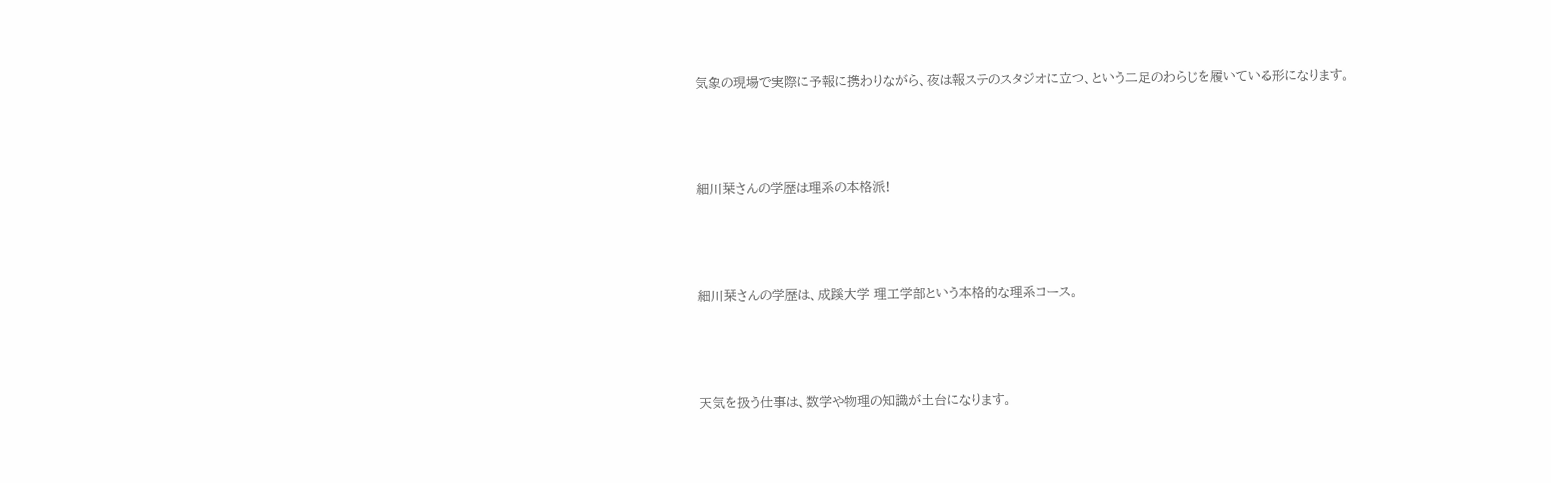気象の現場で実際に予報に携わりながら、夜は報ステのスタジオに立つ、という二足のわらじを履いている形になります。



細川栞さんの学歴は理系の本格派!



細川栞さんの学歴は、成蹊大学 理工学部という本格的な理系コース。



天気を扱う仕事は、数学や物理の知識が土台になります。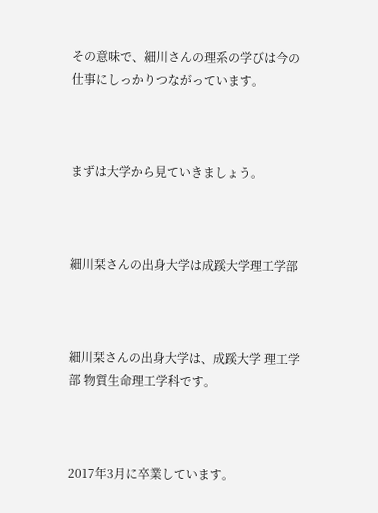その意味で、細川さんの理系の学びは今の仕事にしっかりつながっています。



まずは大学から見ていきましょう。



細川栞さんの出身大学は成蹊大学理工学部



細川栞さんの出身大学は、成蹊大学 理工学部 物質生命理工学科です。



2017年3月に卒業しています。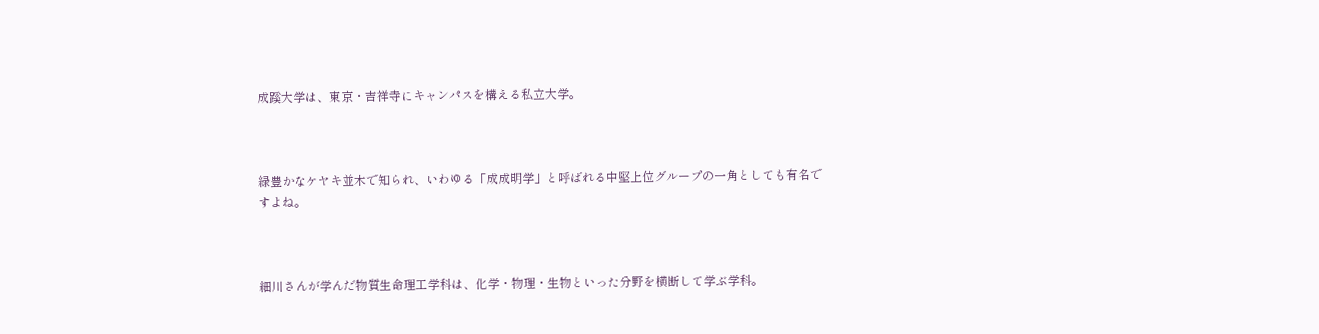成蹊大学は、東京・吉祥寺にキャンパスを構える私立大学。



緑豊かなケヤキ並木で知られ、いわゆる「成成明学」と呼ばれる中堅上位グループの一角としても有名ですよね。



細川さんが学んだ物質生命理工学科は、化学・物理・生物といった分野を横断して学ぶ学科。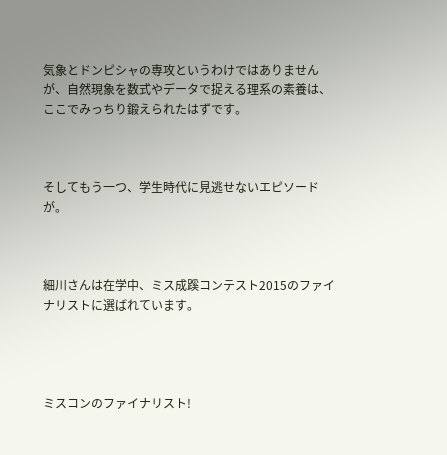気象とドンピシャの専攻というわけではありませんが、自然現象を数式やデータで捉える理系の素養は、ここでみっちり鍛えられたはずです。



そしてもう一つ、学生時代に見逃せないエピソードが。



細川さんは在学中、ミス成蹊コンテスト2015のファイナリストに選ばれています。




ミスコンのファイナリスト!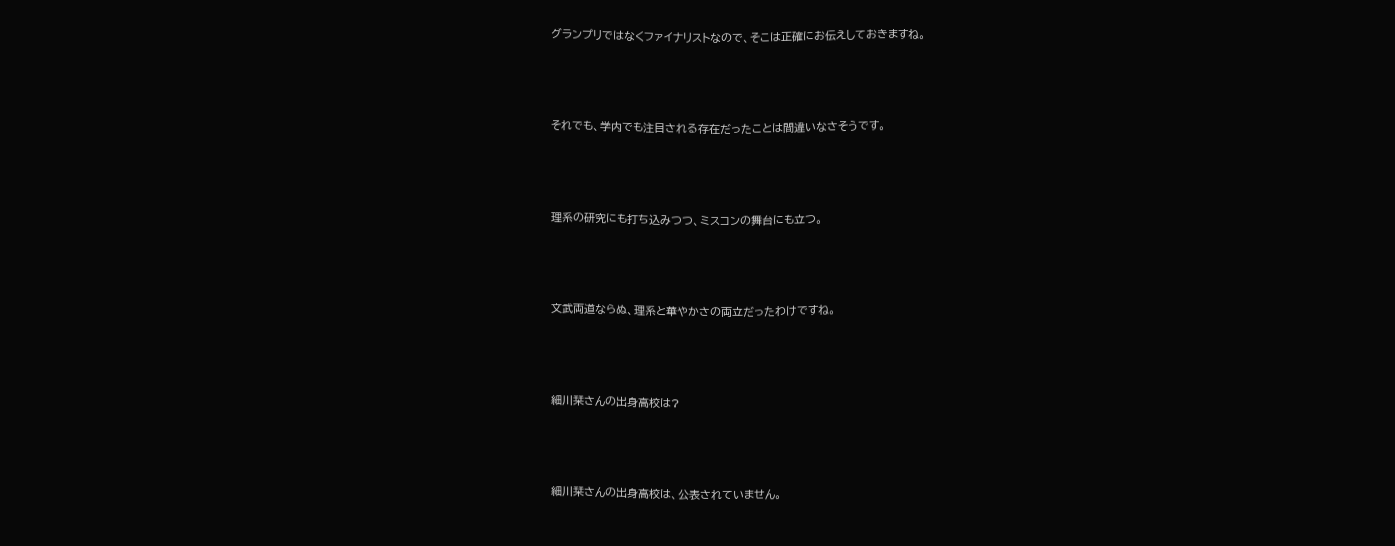グランプリではなくファイナリストなので、そこは正確にお伝えしておきますね。



それでも、学内でも注目される存在だったことは間違いなさそうです。



理系の研究にも打ち込みつつ、ミスコンの舞台にも立つ。



文武両道ならぬ、理系と華やかさの両立だったわけですね。



細川栞さんの出身高校は?



細川栞さんの出身高校は、公表されていません。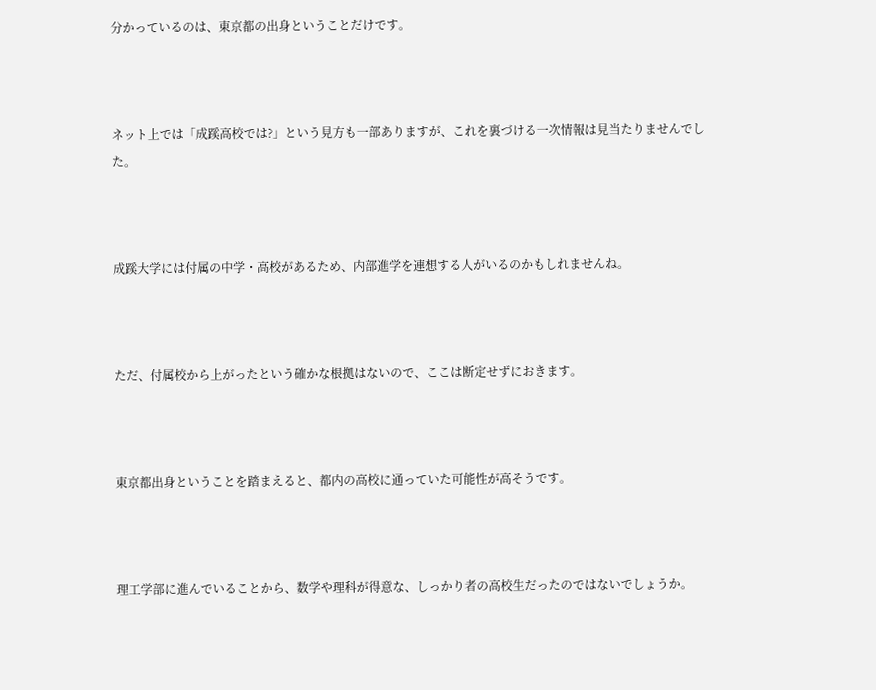分かっているのは、東京都の出身ということだけです。



ネット上では「成蹊高校では?」という見方も一部ありますが、これを裏づける一次情報は見当たりませんでした。



成蹊大学には付属の中学・高校があるため、内部進学を連想する人がいるのかもしれませんね。



ただ、付属校から上がったという確かな根拠はないので、ここは断定せずにおきます。



東京都出身ということを踏まえると、都内の高校に通っていた可能性が高そうです。



理工学部に進んでいることから、数学や理科が得意な、しっかり者の高校生だったのではないでしょうか。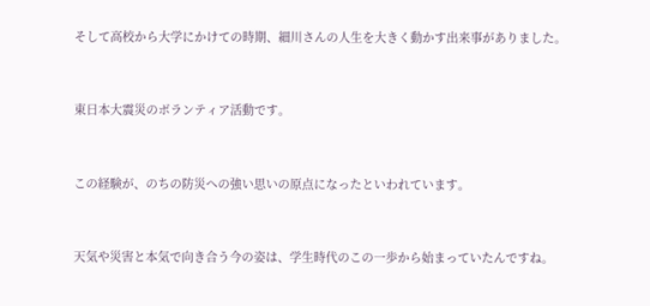そして高校から大学にかけての時期、細川さんの人生を大きく動かす出来事がありました。



東日本大震災のボランティア活動です。



この経験が、のちの防災への強い思いの原点になったといわれています。



天気や災害と本気で向き合う今の姿は、学生時代のこの一歩から始まっていたんですね。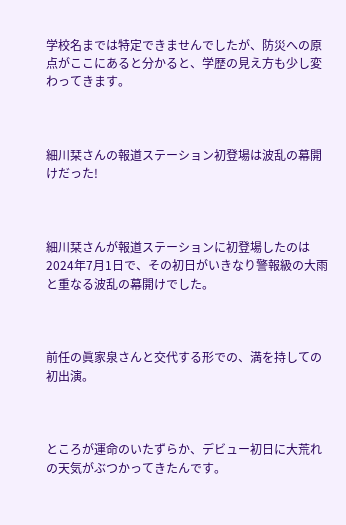学校名までは特定できませんでしたが、防災への原点がここにあると分かると、学歴の見え方も少し変わってきます。



細川栞さんの報道ステーション初登場は波乱の幕開けだった!



細川栞さんが報道ステーションに初登場したのは2024年7月1日で、その初日がいきなり警報級の大雨と重なる波乱の幕開けでした。



前任の眞家泉さんと交代する形での、満を持しての初出演。



ところが運命のいたずらか、デビュー初日に大荒れの天気がぶつかってきたんです。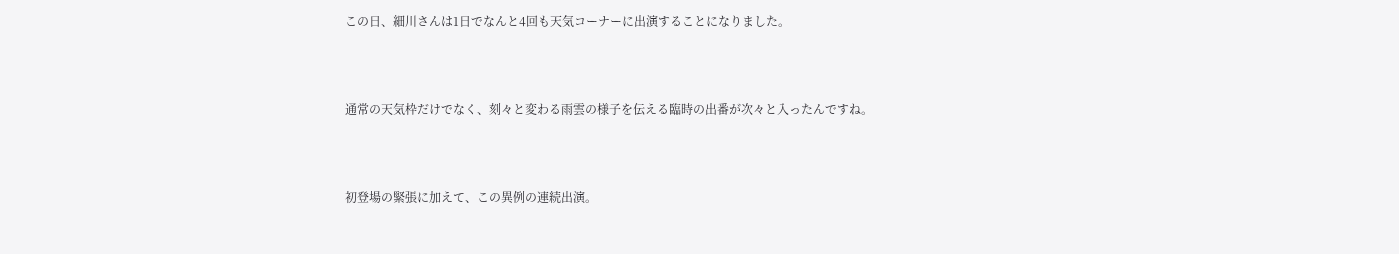この日、細川さんは1日でなんと4回も天気コーナーに出演することになりました。



通常の天気枠だけでなく、刻々と変わる雨雲の様子を伝える臨時の出番が次々と入ったんですね。



初登場の緊張に加えて、この異例の連続出演。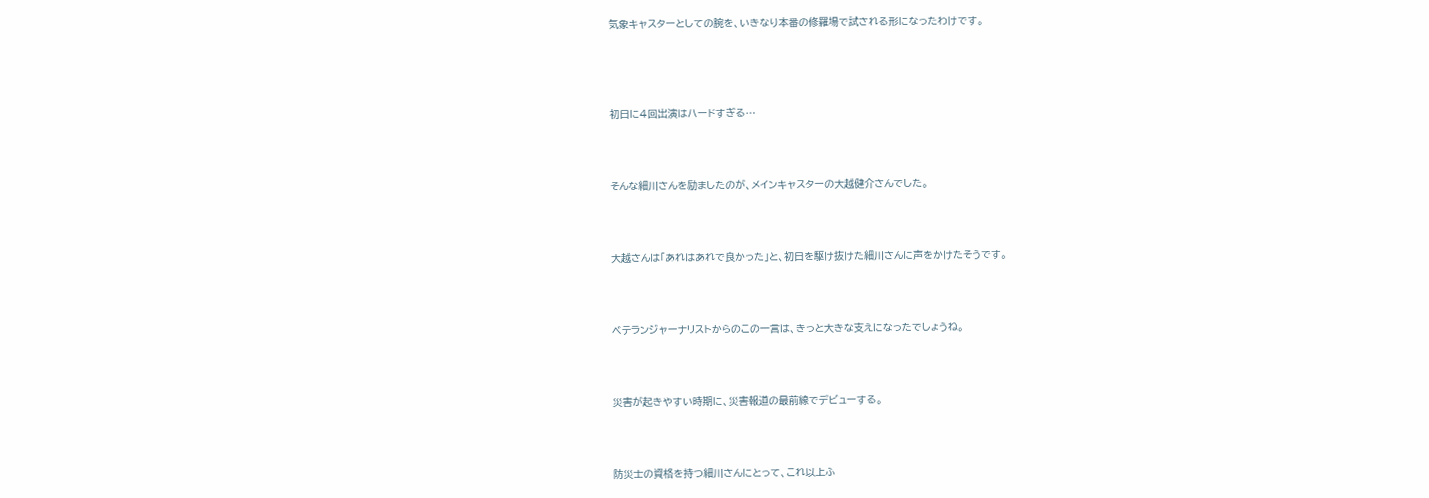気象キャスターとしての腕を、いきなり本番の修羅場で試される形になったわけです。




初日に4回出演はハードすぎる…



そんな細川さんを励ましたのが、メインキャスターの大越健介さんでした。



大越さんは「あれはあれで良かった」と、初日を駆け抜けた細川さんに声をかけたそうです。



ベテランジャーナリストからのこの一言は、きっと大きな支えになったでしょうね。



災害が起きやすい時期に、災害報道の最前線でデビューする。



防災士の資格を持つ細川さんにとって、これ以上ふ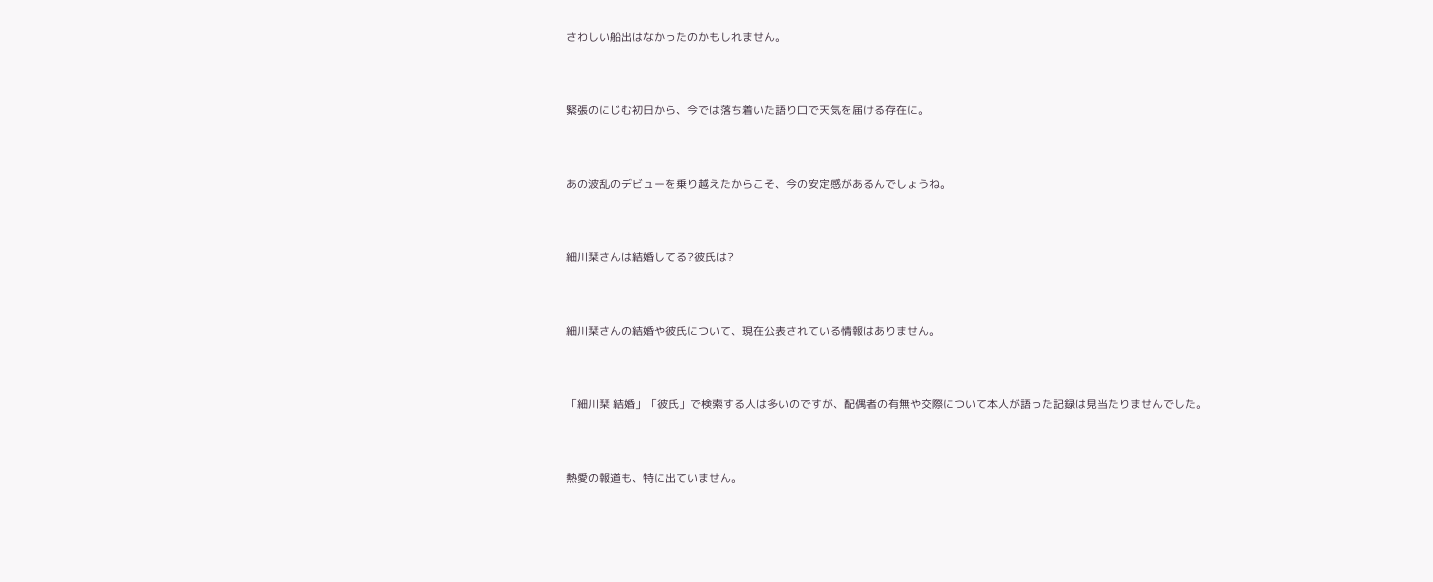さわしい船出はなかったのかもしれません。



緊張のにじむ初日から、今では落ち着いた語り口で天気を届ける存在に。



あの波乱のデビューを乗り越えたからこそ、今の安定感があるんでしょうね。



細川栞さんは結婚してる?彼氏は?



細川栞さんの結婚や彼氏について、現在公表されている情報はありません。



「細川栞 結婚」「彼氏」で検索する人は多いのですが、配偶者の有無や交際について本人が語った記録は見当たりませんでした。



熱愛の報道も、特に出ていません。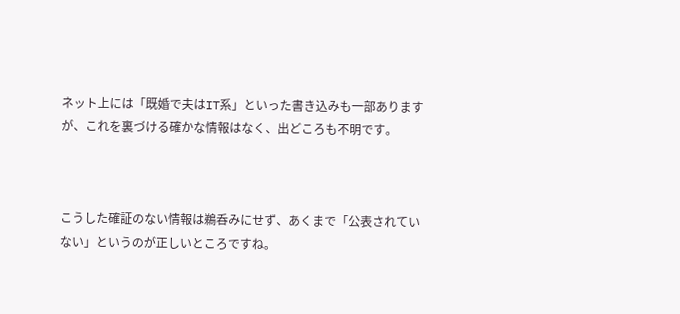ネット上には「既婚で夫はIT系」といった書き込みも一部ありますが、これを裏づける確かな情報はなく、出どころも不明です。



こうした確証のない情報は鵜呑みにせず、あくまで「公表されていない」というのが正しいところですね。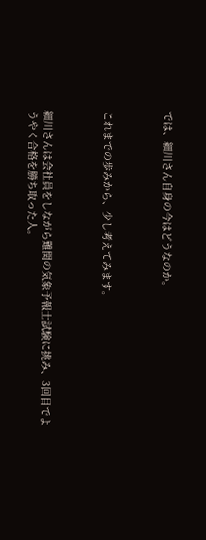では、細川さん自身の今はどうなのか。



これまでの歩みから、少し考えてみます。



細川さんは会社員をしながら難関の気象予報士試験に挑み、3回目でようやく合格を勝ち取った人。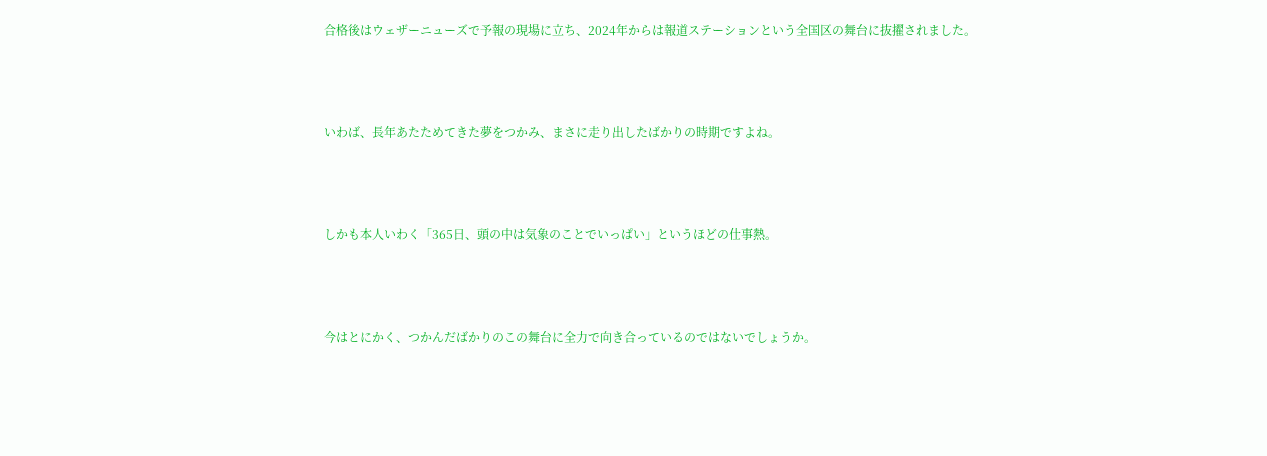合格後はウェザーニューズで予報の現場に立ち、2024年からは報道ステーションという全国区の舞台に抜擢されました。



いわば、長年あたためてきた夢をつかみ、まさに走り出したばかりの時期ですよね。



しかも本人いわく「365日、頭の中は気象のことでいっぱい」というほどの仕事熱。



今はとにかく、つかんだばかりのこの舞台に全力で向き合っているのではないでしょうか。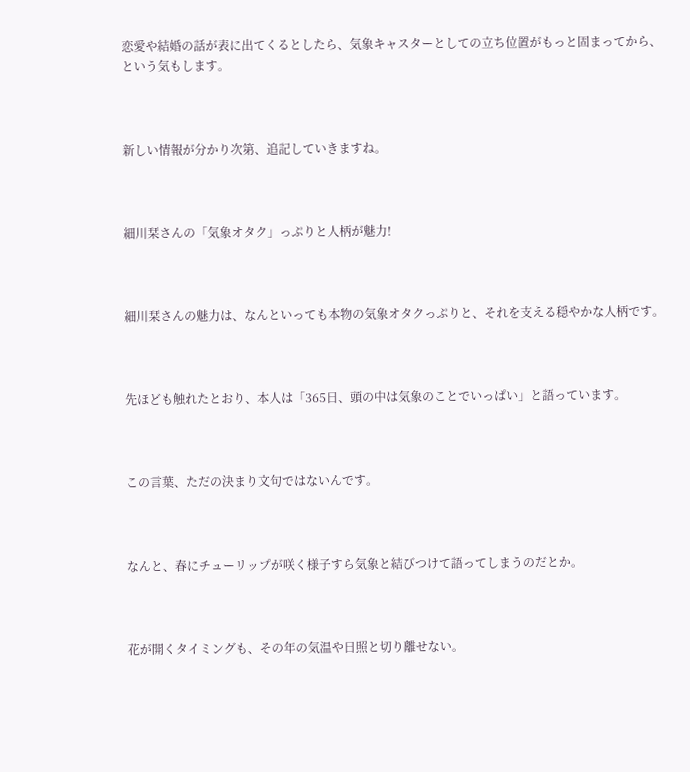恋愛や結婚の話が表に出てくるとしたら、気象キャスターとしての立ち位置がもっと固まってから、という気もします。



新しい情報が分かり次第、追記していきますね。



細川栞さんの「気象オタク」っぷりと人柄が魅力!



細川栞さんの魅力は、なんといっても本物の気象オタクっぷりと、それを支える穏やかな人柄です。



先ほども触れたとおり、本人は「365日、頭の中は気象のことでいっぱい」と語っています。



この言葉、ただの決まり文句ではないんです。



なんと、春にチューリップが咲く様子すら気象と結びつけて語ってしまうのだとか。



花が開くタイミングも、その年の気温や日照と切り離せない。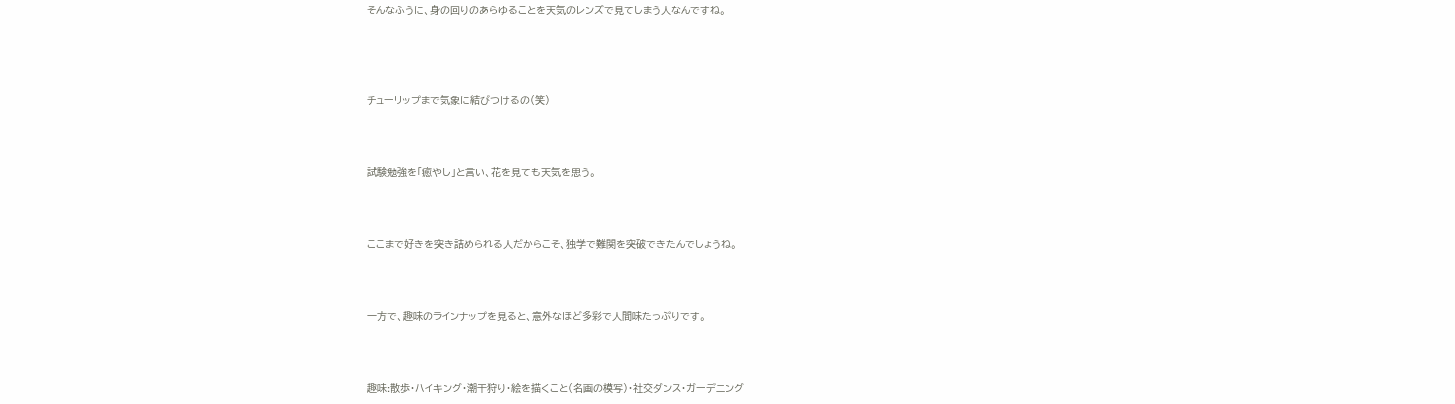そんなふうに、身の回りのあらゆることを天気のレンズで見てしまう人なんですね。




チューリップまで気象に結びつけるの(笑)



試験勉強を「癒やし」と言い、花を見ても天気を思う。



ここまで好きを突き詰められる人だからこそ、独学で難関を突破できたんでしょうね。



一方で、趣味のラインナップを見ると、意外なほど多彩で人間味たっぷりです。



趣味:散歩・ハイキング・潮干狩り・絵を描くこと(名画の模写)・社交ダンス・ガーデニング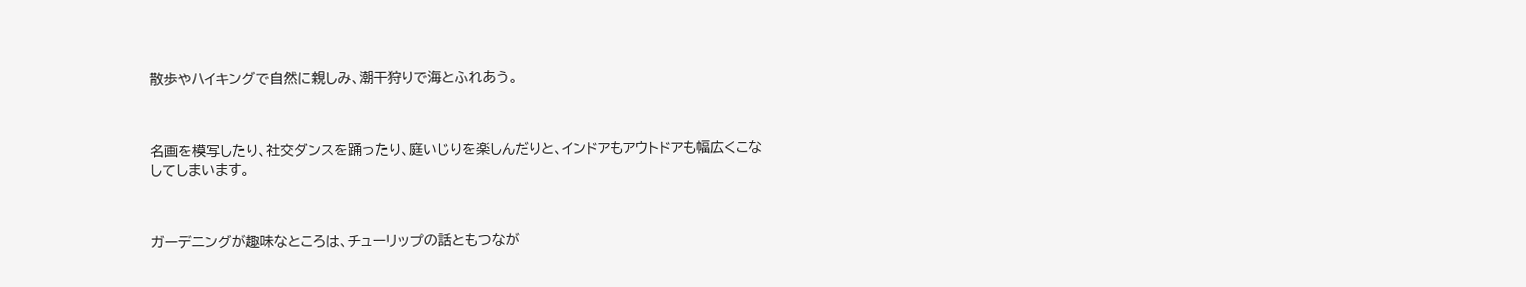散歩やハイキングで自然に親しみ、潮干狩りで海とふれあう。



名画を模写したり、社交ダンスを踊ったり、庭いじりを楽しんだりと、インドアもアウトドアも幅広くこなしてしまいます。



ガーデニングが趣味なところは、チューリップの話ともつなが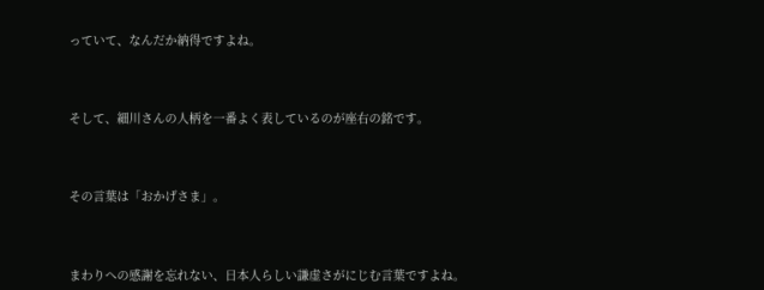っていて、なんだか納得ですよね。



そして、細川さんの人柄を一番よく表しているのが座右の銘です。



その言葉は「おかげさま」。



まわりへの感謝を忘れない、日本人らしい謙虚さがにじむ言葉ですよね。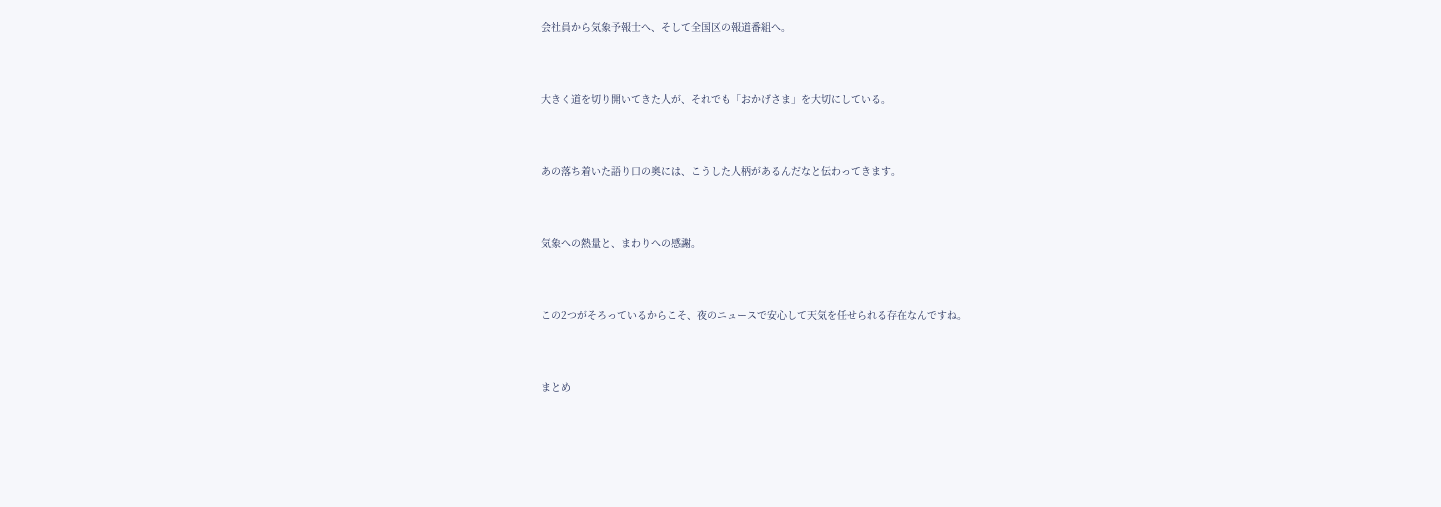会社員から気象予報士へ、そして全国区の報道番組へ。



大きく道を切り開いてきた人が、それでも「おかげさま」を大切にしている。



あの落ち着いた語り口の奥には、こうした人柄があるんだなと伝わってきます。



気象への熱量と、まわりへの感謝。



この2つがそろっているからこそ、夜のニュースで安心して天気を任せられる存在なんですね。



まとめ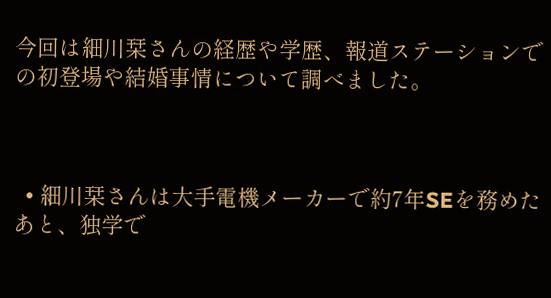今回は細川栞さんの経歴や学歴、報道ステーションでの初登場や結婚事情について調べました。



  • 細川栞さんは大手電機メーカーで約7年SEを務めたあと、独学で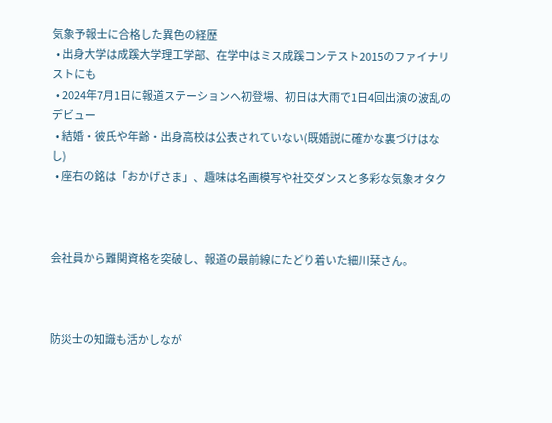気象予報士に合格した異色の経歴
  • 出身大学は成蹊大学理工学部、在学中はミス成蹊コンテスト2015のファイナリストにも
  • 2024年7月1日に報道ステーションへ初登場、初日は大雨で1日4回出演の波乱のデビュー
  • 結婚・彼氏や年齢・出身高校は公表されていない(既婚説に確かな裏づけはなし)
  • 座右の銘は「おかげさま」、趣味は名画模写や社交ダンスと多彩な気象オタク



会社員から難関資格を突破し、報道の最前線にたどり着いた細川栞さん。



防災士の知識も活かしなが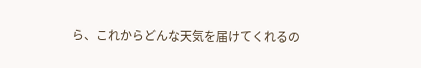ら、これからどんな天気を届けてくれるの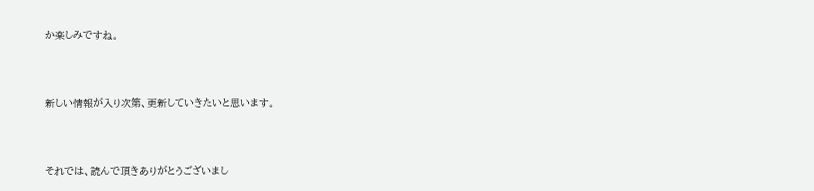か楽しみですね。



新しい情報が入り次第、更新していきたいと思います。



それでは、読んで頂きありがとうございまし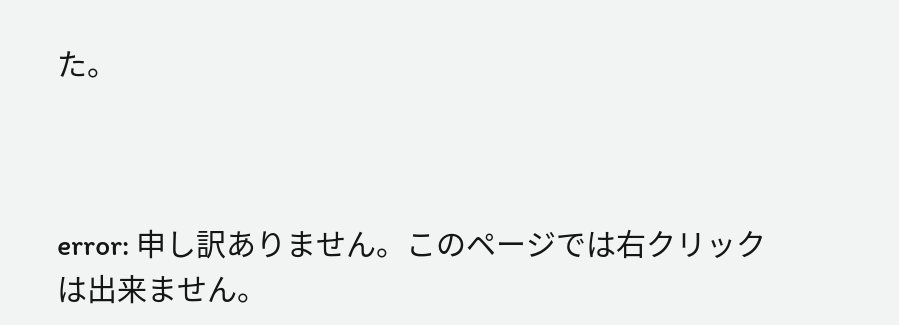た。



error: 申し訳ありません。このページでは右クリックは出来ません。